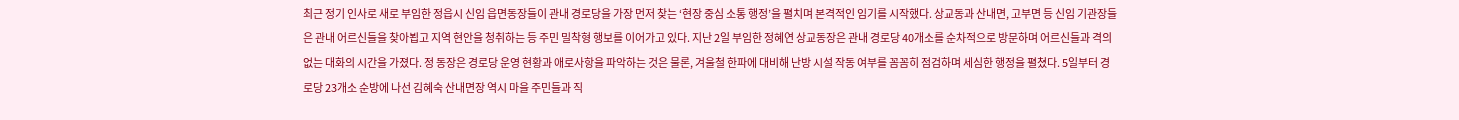최근 정기 인사로 새로 부임한 정읍시 신임 읍면동장들이 관내 경로당을 가장 먼저 찾는 ‘현장 중심 소통 행정’을 펼치며 본격적인 임기를 시작했다. 상교동과 산내면, 고부면 등 신임 기관장들은 관내 어르신들을 찾아뵙고 지역 현안을 청취하는 등 주민 밀착형 행보를 이어가고 있다. 지난 2일 부임한 정혜연 상교동장은 관내 경로당 40개소를 순차적으로 방문하며 어르신들과 격의 없는 대화의 시간을 가졌다. 정 동장은 경로당 운영 현황과 애로사항을 파악하는 것은 물론, 겨울철 한파에 대비해 난방 시설 작동 여부를 꼼꼼히 점검하며 세심한 행정을 펼쳤다. 5일부터 경로당 23개소 순방에 나선 김혜숙 산내면장 역시 마을 주민들과 직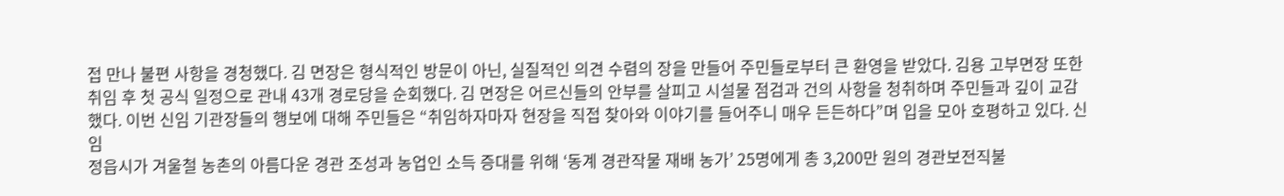접 만나 불편 사항을 경청했다. 김 면장은 형식적인 방문이 아닌, 실질적인 의견 수렴의 장을 만들어 주민들로부터 큰 환영을 받았다. 김용 고부면장 또한 취임 후 첫 공식 일정으로 관내 43개 경로당을 순회했다. 김 면장은 어르신들의 안부를 살피고 시설물 점검과 건의 사항을 청취하며 주민들과 깊이 교감했다. 이번 신임 기관장들의 행보에 대해 주민들은 “취임하자마자 현장을 직접 찾아와 이야기를 들어주니 매우 든든하다”며 입을 모아 호평하고 있다. 신임
정읍시가 겨울철 농촌의 아름다운 경관 조성과 농업인 소득 증대를 위해 ‘동계 경관작물 재배 농가’ 25명에게 총 3,200만 원의 경관보전직불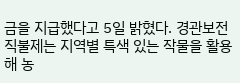금을 지급했다고 5일 밝혔다. 경관보전직불제는 지역별 특색 있는 작물을 활용해 농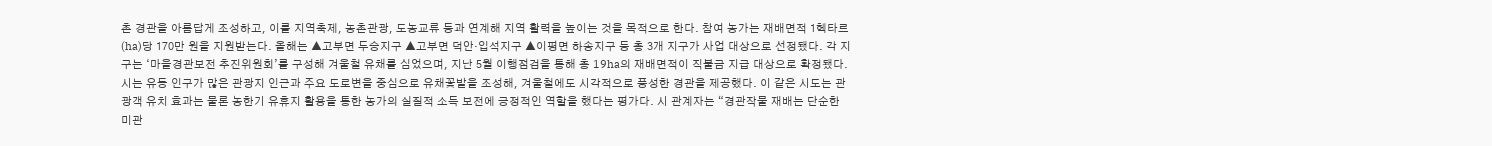촌 경관을 아름답게 조성하고, 이를 지역축제, 농촌관광, 도농교류 등과 연계해 지역 활력을 높이는 것을 목적으로 한다. 참여 농가는 재배면적 1헥타르(ha)당 170만 원을 지원받는다. 올해는 ▲고부면 두승지구 ▲고부면 덕안·입석지구 ▲이평면 하송지구 등 총 3개 지구가 사업 대상으로 선정됐다. 각 지구는 ‘마을경관보전 추진위원회’를 구성해 겨울철 유채를 심었으며, 지난 5월 이행점검을 통해 총 19ha의 재배면적이 직불금 지급 대상으로 확정됐다. 시는 유동 인구가 많은 관광지 인근과 주요 도로변을 중심으로 유채꽃밭을 조성해, 겨울철에도 시각적으로 풍성한 경관을 제공했다. 이 같은 시도는 관광객 유치 효과는 물론 농한기 유휴지 활용을 통한 농가의 실질적 소득 보전에 긍정적인 역할을 했다는 평가다. 시 관계자는 “경관작물 재배는 단순한 미관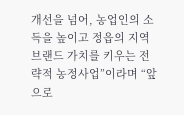개선을 넘어, 농업인의 소득을 높이고 정읍의 지역 브랜드 가치를 키우는 전략적 농정사업”이라며 “앞으로